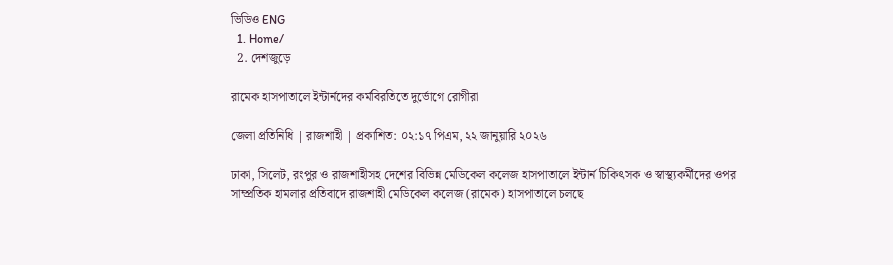ভিডিও ENG
  1. Home/
  2. দেশজুড়ে

রামেক হাসপাতালে ইন্টার্নদের কর্মবিরতিতে দুর্ভোগে রোগীরা

জেলা প্রতিনিধি | রাজশাহী | প্রকাশিত: ০২:১৭ পিএম, ২২ জানুয়ারি ২০২৬

ঢাকা, সিলেট, রংপুর ও রাজশাহীসহ দেশের বিভিন্ন মেডিকেল কলেজ হাসপাতালে ইন্টার্ন চিকিৎসক ও স্বাস্থ্যকর্মীদের ওপর সাম্প্রতিক হামলার প্রতিবাদে রাজশাহী মেডিকেল কলেজ (রামেক) হাসপাতালে চলছে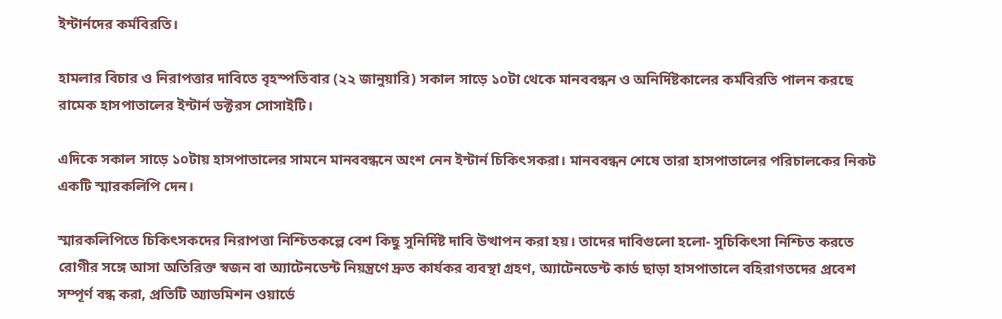ইন্টার্নদের কর্মবিরতি।

হামলার বিচার ও নিরাপত্তার দাবিতে বৃহস্পতিবার (২২ জানুয়ারি) সকাল সাড়ে ১০টা থেকে মানববন্ধন ও অনির্দিষ্টকালের কর্মবিরতি পালন করছে রামেক হাসপাতালের ইন্টার্ন ডক্টরস সোসাইটি।

এদিকে সকাল সাড়ে ১০টায় হাসপাতালের সামনে মানববন্ধনে অংশ নেন ইন্টার্ন চিকিৎসকরা। মানববন্ধন শেষে তারা হাসপাতালের পরিচালকের নিকট একটি স্মারকলিপি দেন।

স্মারকলিপিতে চিকিৎসকদের নিরাপত্তা নিশ্চিতকল্পে বেশ কিছু সুনির্দিষ্ট দাবি উত্থাপন করা হয়। তাদের দাবিগুলো হলো- সুচিকিৎসা নিশ্চিত করতে রোগীর সঙ্গে আসা অতিরিক্ত স্বজন বা অ্যাটেনডেন্ট নিয়ন্ত্রণে দ্রুত কার্যকর ব্যবস্থা গ্রহণ, অ্যাটেনডেন্ট কার্ড ছাড়া হাসপাতালে বহিরাগতদের প্রবেশ সম্পূর্ণ বন্ধ করা, প্রতিটি অ্যাডমিশন ওয়ার্ডে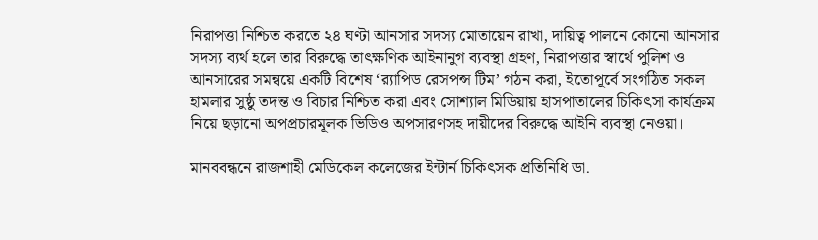নিরাপত্তা নিশ্চিত করতে ২৪ ঘণ্টা আনসার সদস্য মোতায়েন রাখা, দায়িত্ব পালনে কোনো আনসার সদস্য ব্যর্থ হলে তার বিরুদ্ধে তাৎক্ষণিক আইনানুগ ব্যবস্থা গ্রহণ, নিরাপত্তার স্বার্থে পুলিশ ও আনসারের সমন্বয়ে একটি বিশেষ ‘র‌্যাপিড রেসপন্স টিম’ গঠন করা, ইতোপূর্বে সংগঠিত সকল হামলার সুষ্ঠু তদন্ত ও বিচার নিশ্চিত করা এবং সোশ্যাল মিডিয়ায় হাসপাতালের চিকিৎসা কার্যক্রম নিয়ে ছড়ানো অপপ্রচারমূলক ভিডিও অপসারণসহ দায়ীদের বিরুদ্ধে আইনি ব্যবস্থা নেওয়া।

মানববন্ধনে রাজশাহী মেডিকেল কলেজের ইন্টার্ন চিকিৎসক প্রতিনিধি ডা.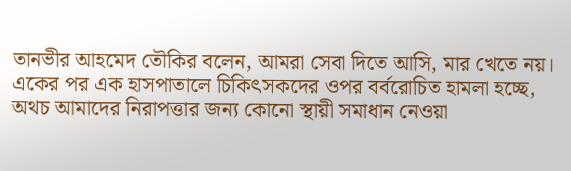তানভীর আহমেদ তৌকির বলেন, আমরা সেবা দিতে আসি, মার খেতে নয়। একের পর এক হাসপাতালে চিকিৎসকদের ওপর বর্বরোচিত হামলা হচ্ছে, অথচ আমাদের নিরাপত্তার জন্য কোনো স্থায়ী সমাধান নেওয়া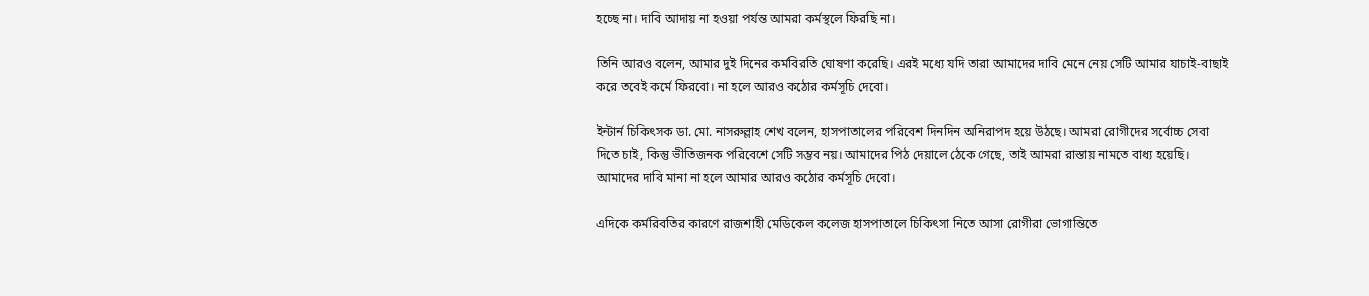হচ্ছে না। দাবি আদায় না হওয়া পর্যন্ত আমরা কর্মস্থলে ফিরছি না।

তিনি আরও বলেন, আমার দুই দিনের কর্মবিরতি ঘোষণা করেছি। এরই মধ্যে যদি তারা আমাদের দাবি মেনে নেয় সেটি আমার যাচাই-বাছাই করে তবেই কর্মে ফিরবো। না হলে আরও কঠোর কর্মসূচি দেবো।

ইন্টার্ন চিকিৎসক ডা. মো. নাসরুল্লাহ শেখ বলেন, হাসপাতালের পরিবেশ দিনদিন অনিরাপদ হয়ে উঠছে। আমরা রোগীদের সর্বোচ্চ সেবা দিতে চাই, কিন্তু ভীতিজনক পরিবেশে সেটি সম্ভব নয়। আমাদের পিঠ দেয়ালে ঠেকে গেছে, তাই আমরা রাস্তায় নামতে বাধ্য হয়েছি। আমাদের দাবি মানা না হলে আমার আরও কঠোর কর্মসূচি দেবো।

এদিকে কর্মরিবতির কারণে রাজশাহী মেডিকেল কলেজ হাসপাতালে চিকিৎসা নিতে আসা রোগীরা ভোগান্তিতে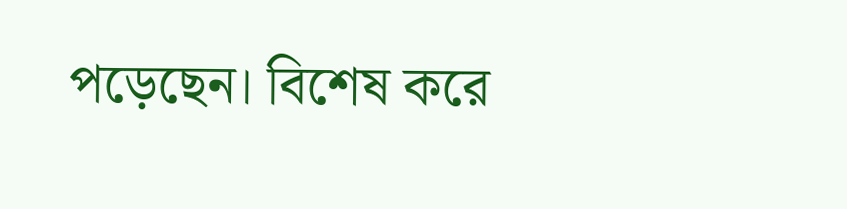পড়েছেন। বিশেষ করে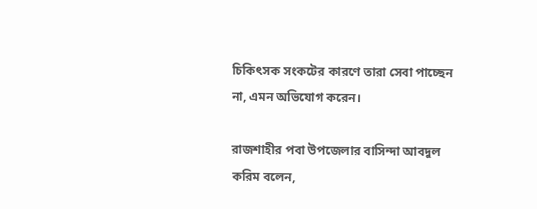চিকিৎসক সংকটের কারণে তারা সেবা পাচ্ছেন না, এমন অভিযোগ করেন।

রাজশাহীর পবা উপজেলার বাসিন্দা আবদুল করিম বলেন,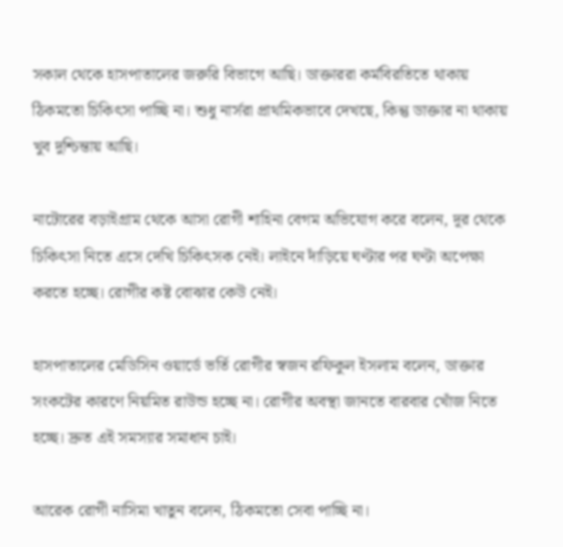সকাল থেকে হাসপাতালের জরুরি বিভাগে আছি। ডাক্তাররা কর্মবিরতিতে থাকায় ঠিকমতো চিকিৎসা পাচ্ছি না। শুধু নার্সরা প্রাথমিকভাবে দেখছে, কিন্তু ডাক্তার না থাকায় খুব দুশ্চিন্তায় আছি।

নাটোরের বড়াইগ্রাম থেকে আসা রোগী শাহিনা বেগম অভিযোগ করে বলেন, দূর থেকে চিকিৎসা নিতে এসে দেখি চিকিৎসক নেই। লাইনে দাঁড়িয়ে ঘণ্টার পর ঘণ্টা অপেক্ষা করতে হচ্ছে। রোগীর কষ্ট বোঝার কেউ নেই।

হাসপাতালের মেডিসিন ওয়ার্ডে ভর্তি রোগীর স্বজন রফিকুল ইসলাম বলেন, ডাক্তার সংকটের কারণে নিয়মিত রাউন্ড হচ্ছে না। রোগীর অবস্থা জানতে বারবার খোঁজ নিতে হচ্ছে। দ্রুত এই সমস্যার সমাধান চাই।

আরেক রোগী নাসিমা খাতুন বলেন, ঠিকমতো সেবা পাচ্ছি না।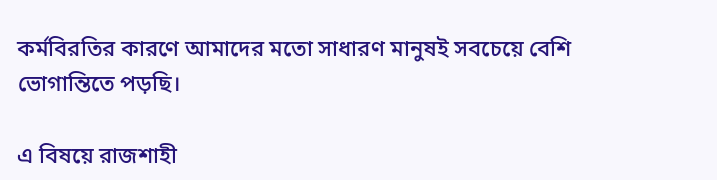কর্মবিরতির কারণে আমাদের মতো সাধারণ মানুষই সবচেয়ে বেশি ভোগান্তিতে পড়ছি।

এ বিষয়ে রাজশাহী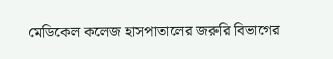মেডিকেল কলেজ হাসপাতালের জরুরি বিভাগের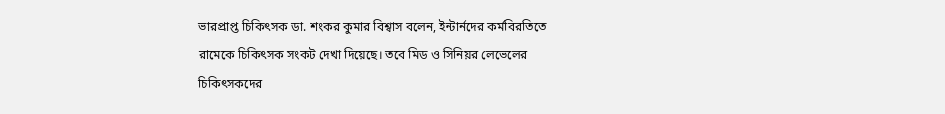ভারপ্রাপ্ত চিকিৎসক ডা. শংকর কুমার বিশ্বাস বলেন, ইন্টার্নদের কর্মবিরতিতে রামেকে চিকিৎসক সংকট দেখা দিয়েছে। তবে মিড ও সিনিয়র লেভেলের চিকিৎসকদের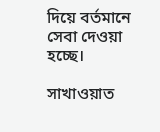দিয়ে বর্তমানে সেবা দেওয়া হচ্ছে।

সাখাওয়াত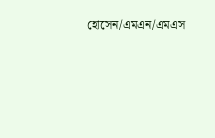হোসেন/এমএন/এমএস